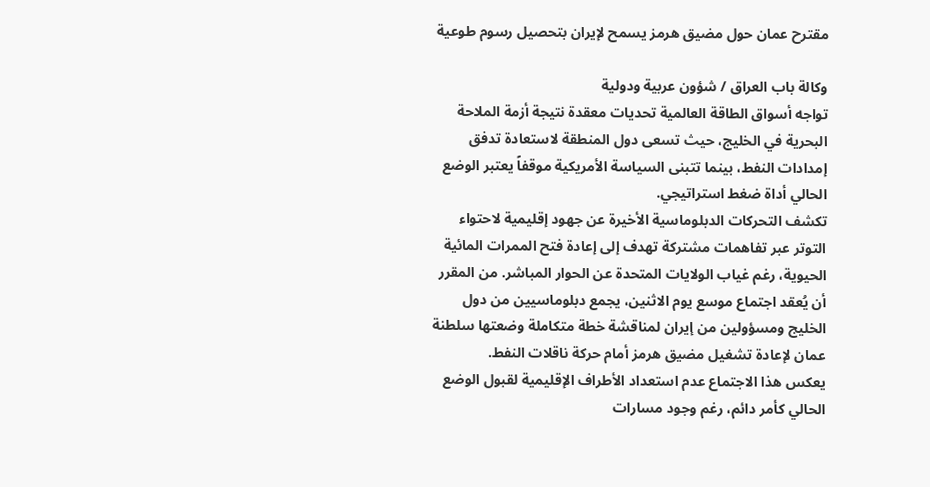مقترح عمان حول مضيق هرمز يسمح لإيران بتحصيل رسوم طوعية

وكالة باب العراق / شؤون عربية ودولية
تواجه أسواق الطاقة العالمية تحديات معقدة نتيجة أزمة الملاحة البحرية في الخليج، حيث تسعى دول المنطقة لاستعادة تدفق إمدادات النفط، بينما تتبنى السياسة الأمريكية موقفاً يعتبر الوضع الحالي أداة ضغط استراتيجي.
تكشف التحركات الدبلوماسية الأخيرة عن جهود إقليمية لاحتواء التوتر عبر تفاهمات مشتركة تهدف إلى إعادة فتح الممرات المائية الحيوية، رغم غياب الولايات المتحدة عن الحوار المباشر. من المقرر أن يُعقد اجتماع موسع يوم الاثنين، يجمع دبلوماسيين من دول الخليج ومسؤولين من إيران لمناقشة خطة متكاملة وضعتها سلطنة عمان لإعادة تشغيل مضيق هرمز أمام حركة ناقلات النفط.
يعكس هذا الاجتماع عدم استعداد الأطراف الإقليمية لقبول الوضع الحالي كأمر دائم، رغم وجود مسارات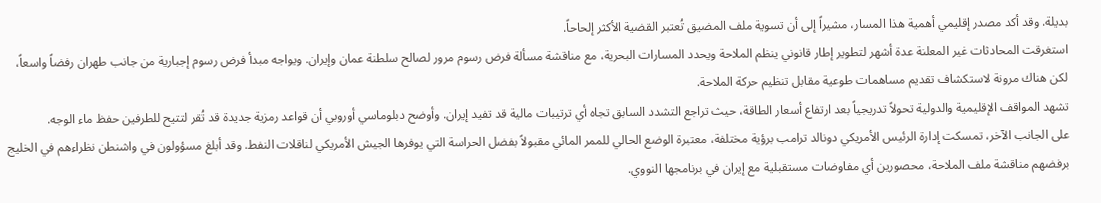بديلة. وقد أكد مصدر إقليمي أهمية هذا المسار، مشيراً إلى أن تسوية ملف المضيق تُعتبر القضية الأكثر إلحاحاً.
استغرقت المحادثات غير المعلنة عدة أشهر لتطوير إطار قانوني ينظم الملاحة ويحدد المسارات البحرية، مع مناقشة مسألة فرض رسوم مرور لصالح سلطنة عمان وإيران. ويواجه مبدأ فرض رسوم إجبارية من جانب طهران رفضاً واسعاً، لكن هناك مرونة لاستكشاف تقديم مساهمات طوعية مقابل تنظيم حركة الملاحة.
تشهد المواقف الإقليمية والدولية تحولاً تدريجياً بعد ارتفاع أسعار الطاقة، حيث تراجع التشدد السابق تجاه أي ترتيبات مالية قد تفيد إيران. وأوضح دبلوماسي أوروبي أن قواعد رمزية جديدة قد تُقر لتتيح للطرفين حفظ ماء الوجه.
على الجانب الآخر، تمسكت إدارة الرئيس الأمريكي دونالد ترامب برؤية مختلفة، معتبرة الوضع الحالي للممر المائي مقبولاً بفضل الحراسة التي يوفرها الجيش الأمريكي لناقلات النفط. وقد أبلغ مسؤولون في واشنطن نظراءهم في الخليج برفضهم مناقشة ملف الملاحة، محصورين أي مفاوضات مستقبلية مع إيران في برنامجها النووي.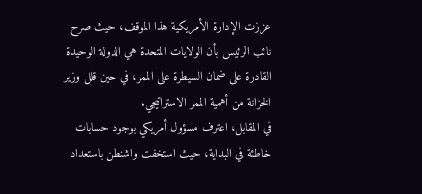عززت الإدارة الأمريكية هذا الموقف، حيث صرح نائب الرئيس بأن الولايات المتحدة هي الدولة الوحيدة القادرة على ضمان السيطرة على الممر، في حين قلل وزير الخزانة من أهمية الممر الاستراتيجي.
في المقابل، اعترف مسؤول أمريكي بوجود حسابات خاطئة في البداية، حيث استخفت واشنطن باستعداد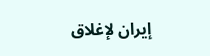إيران لإغلاق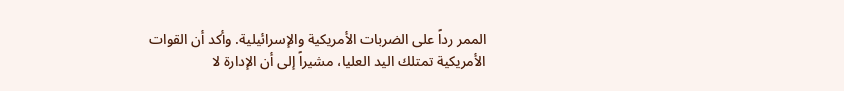الممر رداً على الضربات الأمريكية والإسرائيلية. وأكد أن القوات الأمريكية تمتلك اليد العليا، مشيراً إلى أن الإدارة لا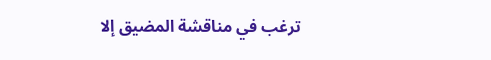ترغب في مناقشة المضيق إلا